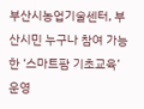부산시농업기술센터, 부산시민 누구나 참여 가능한 ‘스마트팜 기초교육’ 운영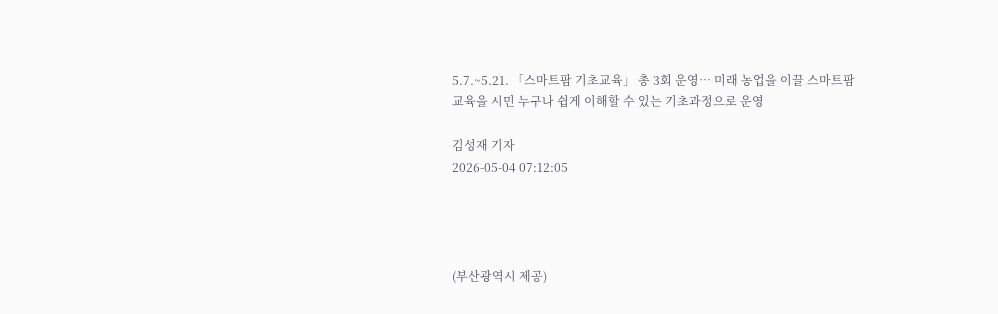5.7.~5.21. 「스마트팜 기초교육」 총 3회 운영… 미래 농업을 이끌 스마트팜 교육을 시민 누구나 쉽게 이해할 수 있는 기초과정으로 운영

김성재 기자
2026-05-04 07:12:05




(부산광역시 제공)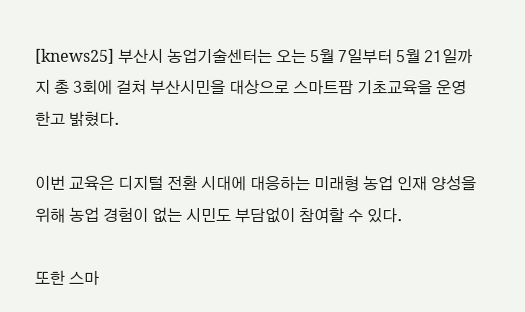[knews25] 부산시 농업기술센터는 오는 5월 7일부터 5월 21일까지 총 3회에 걸쳐 부산시민을 대상으로 스마트팜 기초교육을 운영한고 밝혔다.

이번 교육은 디지털 전환 시대에 대응하는 미래형 농업 인재 양성을 위해 농업 경험이 없는 시민도 부담없이 참여할 수 있다.

또한 스마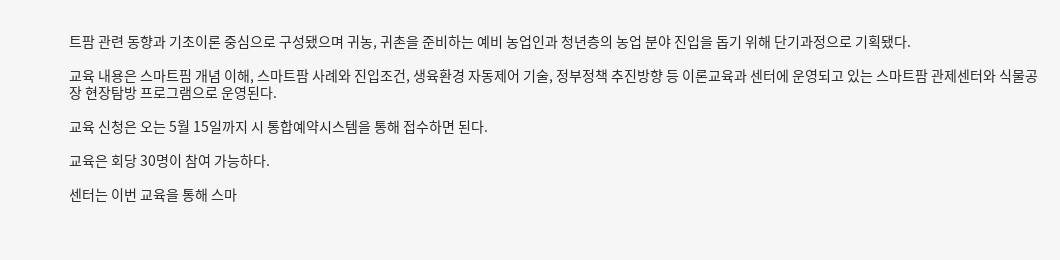트팜 관련 동향과 기초이론 중심으로 구성됐으며 귀농, 귀촌을 준비하는 예비 농업인과 청년층의 농업 분야 진입을 돕기 위해 단기과정으로 기획됐다.

교육 내용은 스마트핌 개념 이해, 스마트팜 사례와 진입조건, 생육환경 자동제어 기술, 정부정책 추진방향 등 이론교육과 센터에 운영되고 있는 스마트팜 관제센터와 식물공장 현장탐방 프로그램으로 운영된다.

교육 신청은 오는 5월 15일까지 시 통합예약시스템을 통해 접수하면 된다.

교육은 회당 30명이 참여 가능하다.

센터는 이번 교육을 통해 스마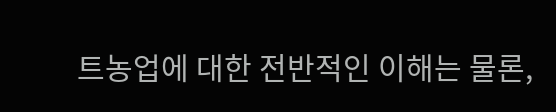트농업에 대한 전반적인 이해는 물론,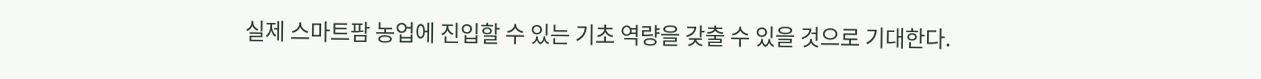실제 스마트팜 농업에 진입할 수 있는 기초 역량을 갖출 수 있을 것으로 기대한다.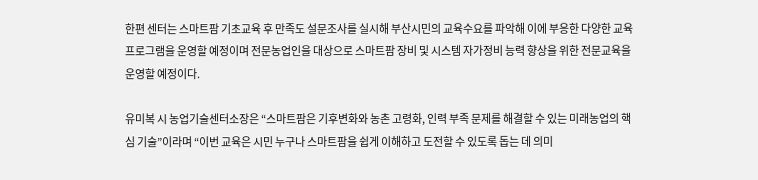한편 센터는 스마트팜 기초교육 후 만족도 설문조사를 실시해 부산시민의 교육수요를 파악해 이에 부응한 다양한 교육 프로그램을 운영할 예정이며 전문농업인을 대상으로 스마트팜 장비 및 시스템 자가정비 능력 향상을 위한 전문교육을 운영할 예정이다.

유미복 시 농업기술센터소장은 “스마트팜은 기후변화와 농촌 고령화, 인력 부족 문제를 해결할 수 있는 미래농업의 핵심 기술”이라며 “이번 교육은 시민 누구나 스마트팜을 쉽게 이해하고 도전할 수 있도록 돕는 데 의미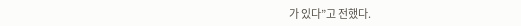가 있다”고 전했다.